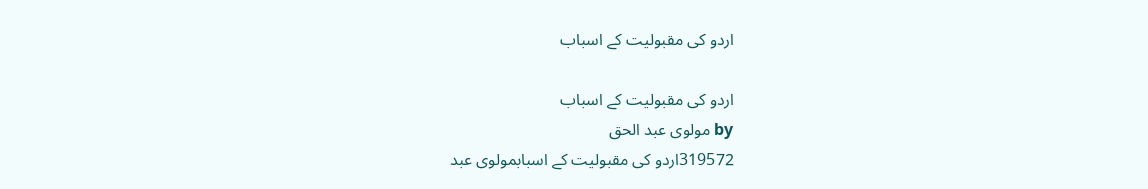اردو کی مقبولیت کے اسباب

اردو کی مقبولیت کے اسباب
by مولوی عبد الحق
319572اردو کی مقبولیت کے اسبابمولوی عبد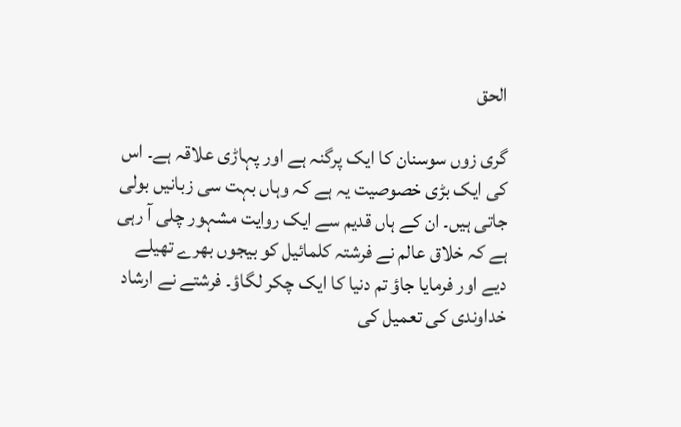الحق

گری زوں سوسنان کا ایک پرگنہ ہے اور پہاڑی علاقہ ہے۔ اس کی ایک بڑی خصوصیت یہ ہے کہ وہاں بہت سی زبانیں بولی جاتی ہیں۔ ان کے ہاں قدیم سے ایک روایت مشہور چلی آ رہی ہے کہ خلاق عالم نے فرشتہ کلمائیل کو بیجوں بھرے تھیلے دیے اور فرمایا جاؤ تم دنیا کا ایک چکر لگاؤ۔ فرشتے نے ارشاد خداوندی کی تعمیل کی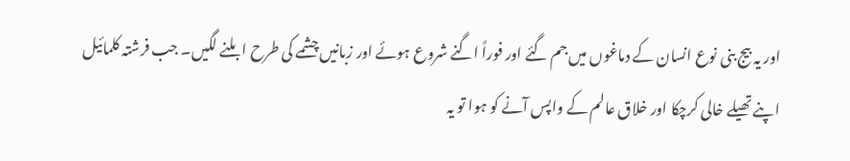اور یہ بیج بنی نوع انسان کے دماغوں میں جم گئے اور فوراً اگنے شروع ہوئے اور زبانیں چشمے کی طرح ابلنے لگیں۔ جب فرشتہ کلمائیل اپنے تھیلے خالی کرچکا اور خلاق عالم کے واپس آنے کو ہوا تو یہ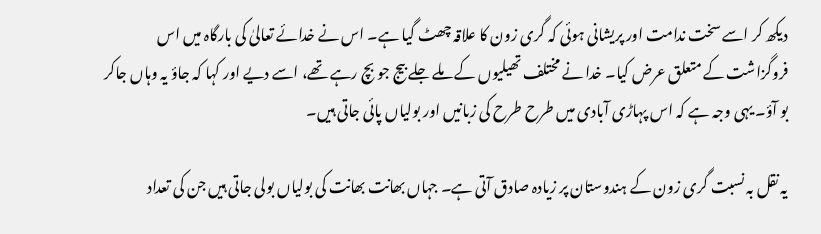دیکھ کر اسے سخت ندامت اور پریشانی ہوئی کہ گری زون کا علاقہ چھٹ گیا ہے۔ اس نے خدائے تعالیٰ کی بارگاہ میں اس فروگزاشت کے متعلق عرض کیا۔ خدا نے مختلف تھیلیوں کے ملے جلے بیج جو بچ رہے تھے، اسے دیے اور کہا کہ جاؤ یہ وہاں جاکر بو آؤ۔ یہی وجہ ہے کہ اس پہاڑی آبادی میں طرح طرح کی زبانیں اور بولیاں پائی جاتی ہیں۔

یہ نقل بہ نسبت گری زون کے ہندوستان پر زیادہ صادق آتی ہے۔ جہاں بھانت بھانت کی بولیاں بولی جاتی ہیں جن کی تعداد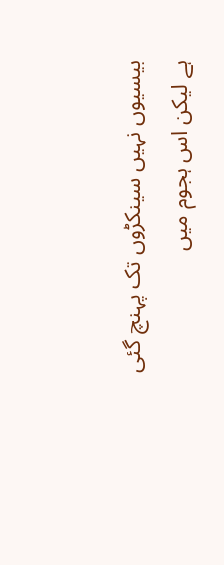بیسیوں نہیں سینکڑوں تک پہنچ گئی ہے لیکن اس ہجوم میں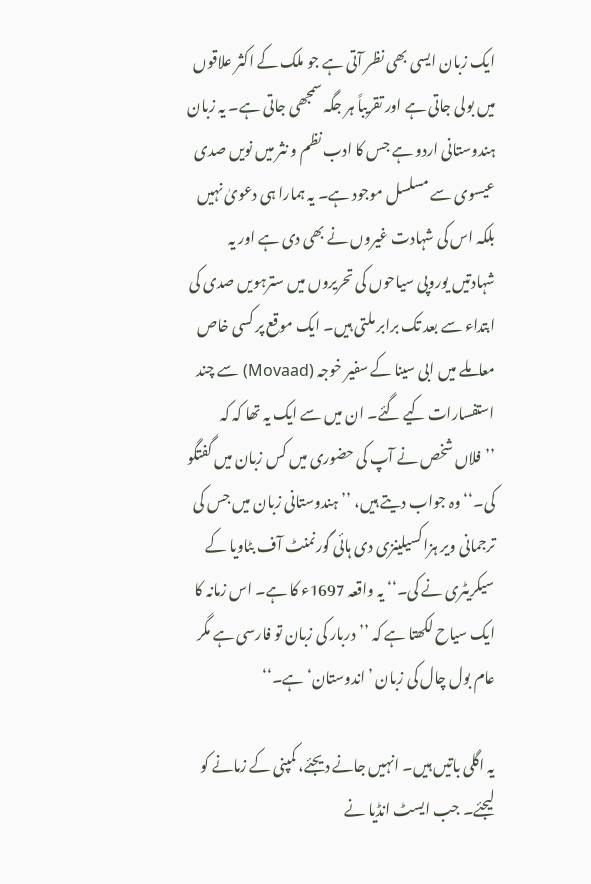ایک زبان ایسی بھی نظر آتی ہے جو ملک کے اکثر علاقوں میں بولی جاتی ہے اور تقریباً ہر جگہ سمجھی جاتی ہے۔ یہ زبان ہندوستانی اردو ہے جس کا ادب نظم و نثر میں نویں صدی عیسوی سے مسلسل موجود ہے۔ یہ ہمارا ہی دعویٰ نہیں بلکہ اس کی شہادت غیروں نے بھی دی ہے اور یہ شہادتیں یوروپی سیاحوں کی تحریروں میں سترہویں صدی کی ابتداء سے بعد تک برابر ملتی ہیں۔ ایک موقع پر کسی خاص معاملے میں ابی سینا کے سفیر خوجہ (Movaad) سے چند استفسارات کیے گئے۔ ان میں سے ایک یہ تھا کہ کہ ’’فلاں شخص نے آپ کی حضوری میں کس زبان میں گفتگو کی۔‘‘ وہ جواب دیتے ہیں، ’’ہندوستانی زبان میں جس کی ترجمانی ویر ہزاکسیلینزی دی ہائی گورنمنٹ آف بٹاویا کے سیکریٹری نے کی۔‘‘ یہ واقعہ 1697ء کا ہے۔ اس زمانہ کا ایک سیاح لکھتا ہے کہ ’’دربار کی زبان تو فارسی ہے مگر عام بول چال کی زبان ’اندوستان‘ ہے۔‘‘

یہ اگلی باتیں ہیں۔ انہیں جانے دیجئے، کمپنی کے زمانے کو لیجئے۔ جب ایسٹ انڈیا نے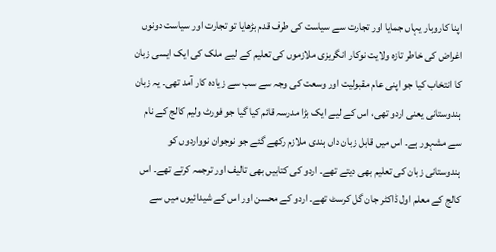اپنا کاروبار یہاں جمایا اور تجارت سے سیاست کی طرف قدم بڑھایا تو تجارت اور سیاست دونوں اغراض کی خاطر تازہ ولایت نوکار انگریزی ملازموں کی تعلیم کے لیے ملک کی ایک ایسی زبان کا انتخاب کیا جو اپنی عام مقبولیت اور وسعت کی وجہ سے سب سے زیادہ کار آمد تھی۔ یہ زبان ہندوستانی یعنی اردو تھی، اس کے لیے ایک بڑا مدرسہ قائم کیا گیا جو فورٹ ولیم کالج کے نام سے مشہور ہے۔ اس میں قابل زبان داں ہندی ملازم رکھے گئے جو نوجوان نوواردوں کو ہندوستانی زبان کی تعلیم بھی دیتے تھے۔ اردو کی کتابیں بھی تالیف اور ترجمہ کرتے تھے۔ اس کالج کے معلم اول ڈاکٹر جان گل کرسٹ تھے۔ اردو کے محسن اور اس کے شیدائیوں میں سے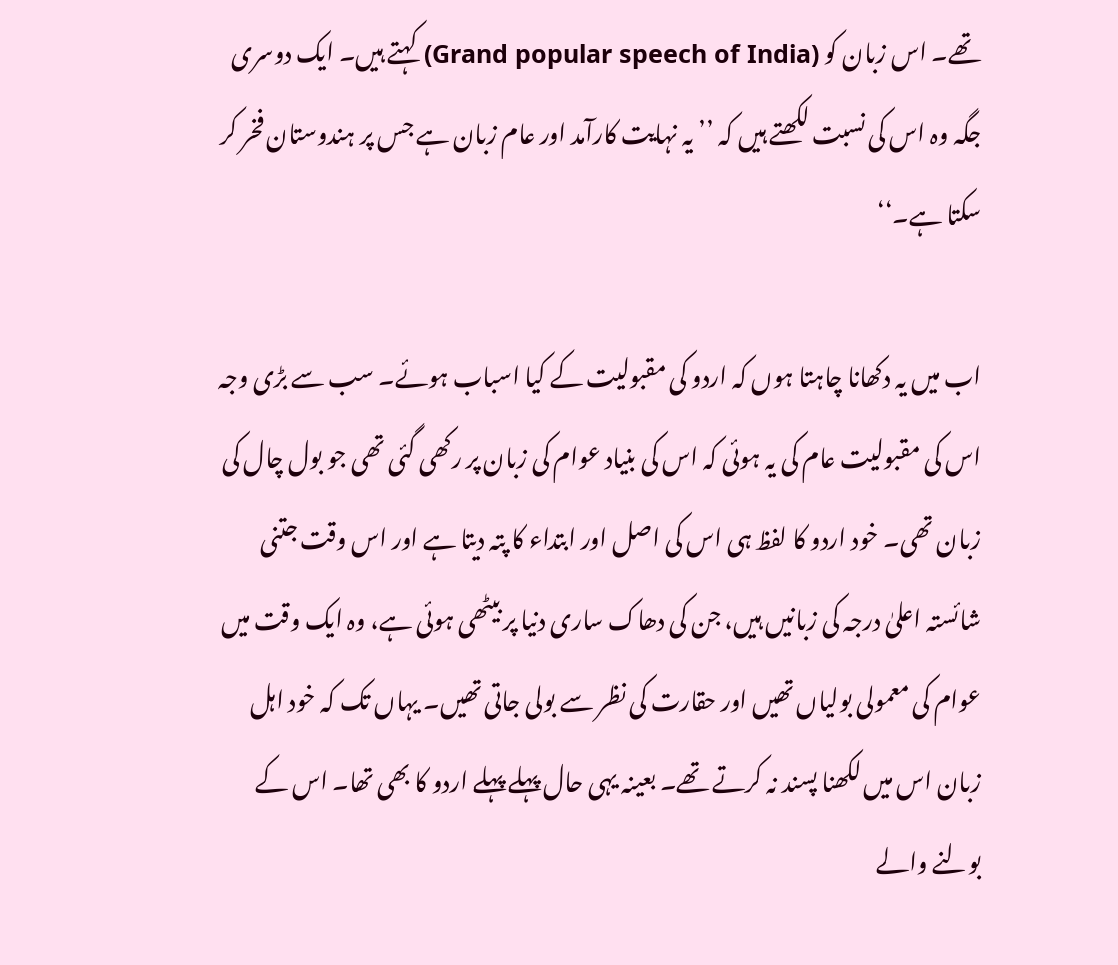تھے۔ اس زبان کو (Grand popular speech of India) کہتے ہیں۔ ایک دوسری جگہ وہ اس کی نسبت لکھتے ہیں کہ ’’یہ نہایت کارآمد اور عام زبان ہے جس پر ہندوستان فخر کر سکتا ہے۔‘‘

اب میں یہ دکھانا چاہتا ہوں کہ اردو کی مقبولیت کے کیا اسباب ہوئے۔ سب سے بڑی وجہ اس کی مقبولیت عام کی یہ ہوئی کہ اس کی بنیاد عوام کی زبان پر رکھی گئی تھی جو بول چال کی زبان تھی۔ خود اردو کا لفظ ہی اس کی اصل اور ابتداء کا پتہ دیتا ہے اور اس وقت جتنی شائستہ اعلیٰ درجہ کی زبانیں ہیں، جن کی دھاک ساری دنیا پر بیٹھی ہوئی ہے، وہ ایک وقت میں عوام کی معمولی بولیاں تھیں اور حقارت کی نظر سے بولی جاتی تھیں۔ یہاں تک کہ خود اہل زبان اس میں لکھنا پسند نہ کرتے تھے۔ بعینہ یہی حال پہلے پہلے اردو کا بھی تھا۔ اس کے بولنے والے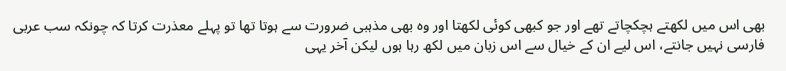بھی اس میں لکھتے ہچکچاتے تھے اور جو کبھی کوئی لکھتا اور وہ بھی مذہبی ضرورت سے ہوتا تھا تو پہلے معذرت کرتا کہ چونکہ سب عربی فارسی نہیں جانتے، اس لیے ان کے خیال سے اس زبان میں لکھ رہا ہوں لیکن آخر یہی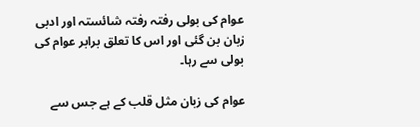عوام کی بولی رفتہ رفتہ شائستہ اور ادبی زبان بن گئی اور اس کا تعلق برابر عوام کی بولی سے رہا۔

عوام کی زبان مثل قلب کے ہے جس سے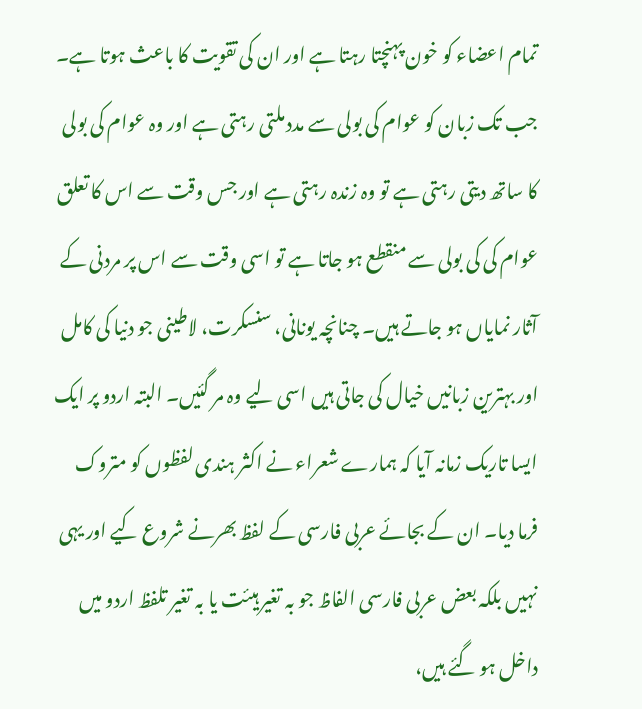تمام اعضاء کو خون پہنچتا رہتا ہے اور ان کی تقویت کا باعث ہوتا ہے۔ جب تک زبان کو عوام کی بولی سے مدد ملتی رہتی ہے اور وہ عوام کی بولی کا ساتھ دیتی رہتی ہے تو وہ زندہ رہتی ہے اور جس وقت سے اس کا تعلق عوام کی کی بولی سے منقطع ہو جاتا ہے تو اسی وقت سے اس پر مردنی کے آثار نمایاں ہو جاتے ہیں۔ چنانچہ یونانی، سنسکرت، لاطینی جو دنیا کی کامل اور بہترین زبانیں خیال کی جاتی ہیں اسی لیے وہ مر گئیں۔ البتہ اردو پر ایک ایسا تاریک زمانہ آیا کہ ہمارے شعراء نے اکثر ہندی لفظوں کو متروک فرما دیا۔ ان کے بجائے عربی فارسی کے لفظ بھرنے شروع کیے اور یہی نہیں بلکہ بعض عربی فارسی الفاظ جو بہ تغیر ہیئت یا بہ تغیر تلفظ اردو میں داخل ہو گئے ہیں،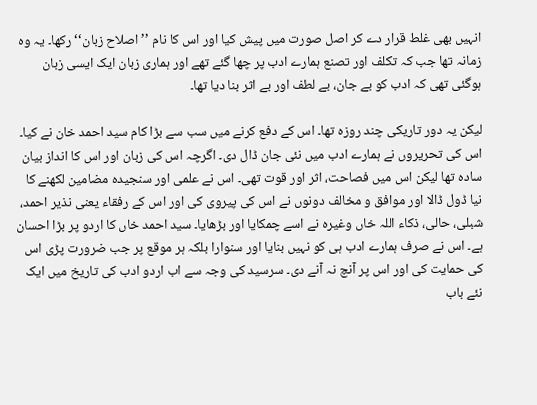انہیں بھی غلط قرار دے کر اصل صورت میں پیش کیا اور اس کا نام ’’اصلاح زبان‘‘ رکھا۔ یہ وہ زمانہ تھا جب کہ تکلف اور تصنع ہمارے ادب پر چھا گئے تھے اور ہماری زبان ایک ایسی زبان ہوگئی تھی کہ ادب کو بے جان، بے لطف اور بے اثر بنا دیا تھا۔

لیکن یہ دور تاریکی چند روزہ تھا۔ اس کے دفع کرنے میں سب سے بڑا کام سید احمد خان نے کیا۔ اس کی تحریروں نے ہمارے ادب میں نئی جان ڈال دی۔ اگرچہ اس کی زبان اور اس کا انداز بیان سادہ تھا لیکن اس میں فصاحت، اثر اور قوت تھی۔ اس نے علمی اور سنجیدہ مضامین لکھنے کا نیا ڈول ڈالا اور موافق و مخالف دونوں نے اس کی پیروی کی اور اس کے رفقاء یعنی نذیر احمد، شبلی، حالی، ذکاء اللہ خاں وغیرہ نے اسے چمکایا اور بڑھایا۔ سید احمد خاں کا اردو پر بڑا احسان ہے۔ اس نے صرف ہمارے ادب ہی کو نہیں بنایا اور سنوارا بلکہ ہر موقع پر جب ضرورت پڑی اس کی حمایت کی اور اس پر آنچ نہ آنے دی۔ سرسید کی وجہ سے اب اردو ادب کی تاریخ میں ایک نئے باب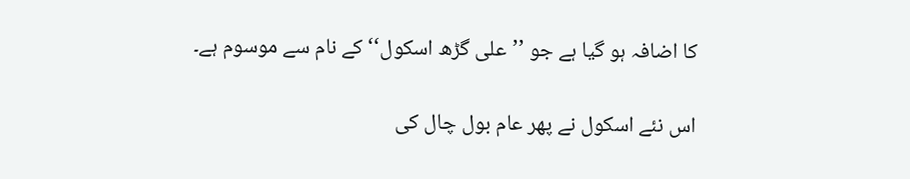کا اضافہ ہو گیا ہے جو ’’علی گڑھ اسکول‘‘ کے نام سے موسوم ہے۔

اس نئے اسکول نے پھر عام بول چال کی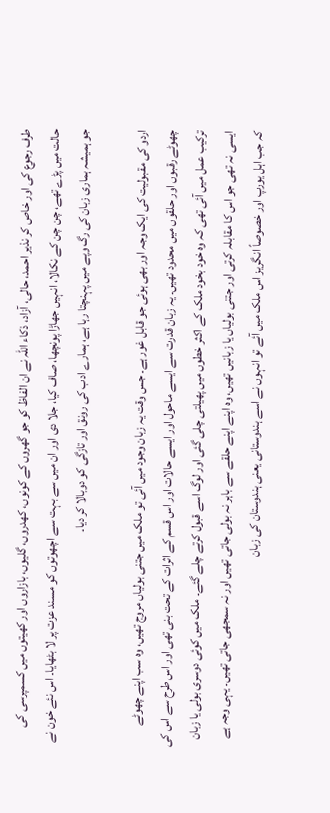طرف رجوع کی اور خاص کر نذیر احمد، حالی، آزاد، ذکاء اللہ نے ان الفاظ کو جو گھروں کے کونوں، کھدروں، گلیوں، بازاروں اور کھیتوں میں کسمپرسی کی حالت میں پڑے تھے، چن چن کے نکالا، انہیں جھاڑا پونچھا، صاف کیا، جلا دی اور ان میں سے بہت سے اچھوتوں کو مسند عزت پر لا بٹھایا۔ اس نئے خون نے جو ہمیشہ ہماری زبان کی رگ وپے میں پہنچتا رہا ہے، ہمارے ادب کی رونق اور تازگی کو دوبالا کر دیا۔

اردو کی مقبولیت کی ایک وجہ اور بھی ہوئی جو قابل غور ہے۔ جس وقت یہ زبان وجود میں آئی تو ملک میں جتنی بولیاں مروج تھیں، وہ سب اپنے چھوٹے چھوٹے رقبوں اور حلقوں میں محدود تھیں۔ یہ زبان قدرت سے ایسے ماحول اور ایسے حالات اور اس قسم کے اثرات کے تحت بنی تھی اور اس طرح سے اس کی ترکیب عمل میں آئی تھی کہ وہ خود بخود ملک کے اکثر خطوں میں پھیلتی چلی گئی اور لوگ اسے قبول کرتے چلے گئے۔ ملک میں کوئی دوسری بولی یا زبان ایسی نہ تھی جو اس کا مقابلہ کرتی اور جتنی بولیاں یا زبانیں تھیں، وہ اپنے اپنے حلقے سے باہر نہ بولی جاتی تھیں اور نہ سمجھی جاتی تھیں۔ یہی وجہ ہے کہ جب اہل یورپ اور خصوصاً انگریز اس ملک میں آئے تو انہوں نے اسے ہندوستانی یعنی ہندوستان کی زبان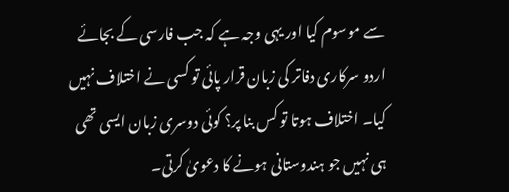سے موسوم کیا اور یہی وجہ ہے کہ جب فارسی کے بجائے اردو سرکاری دفاتر کی زبان قرار پائی تو کسی نے اختلاف نہیں کیا۔ اختلاف ہوتا تو کس بنا پر؟ کوئی دوسری زبان ایسی تھی ہی نہیں جو ہندوستانی ہونے کا دعویٰ کرتی۔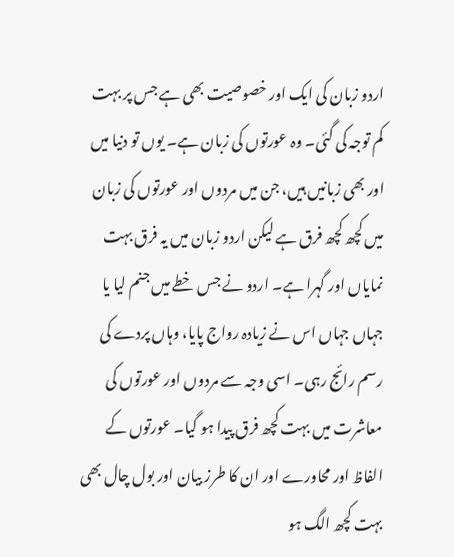اردو زبان کی ایک اور خصوصیت بھی ہے جس پر بہت کم توجہ کی گئی۔ وہ عورتوں کی زبان ہے۔ یوں تو دنیا میں اور بھی زبانیں ہیں، جن میں مردوں اور عورتوں کی زبان میں کچھ کچھ فرق ہے لیکن اردو زبان میں یہ فرق بہت نمایاں اور گہرا ہے۔ اردو نے جس خطے میں جنم لیا یا جہاں جہاں اس نے زیادہ رواج پایا، وہاں پردے کی رسم رائج رہی۔ اسی وجہ سے مردوں اور عورتوں کی معاشرت میں بہت کچھ فرق پیدا ہو گیا۔ عورتوں کے الفاظ اور محاورے اور ان کا طرز بیان اور بول چال بھی بہت کچھ الگ ہو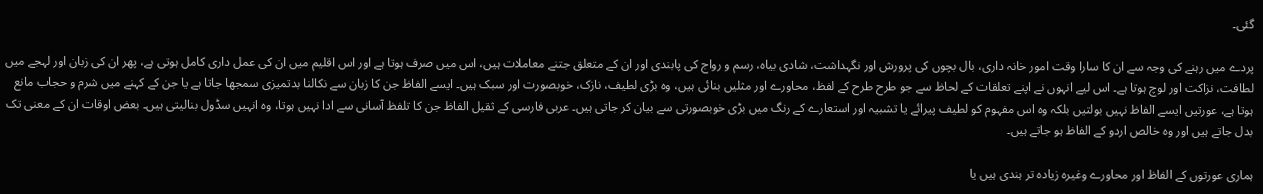گئی۔

پردے میں رہنے کی وجہ سے ان کا سارا وقت امور خانہ داری، بال بچوں کی پرورش اور نگہداشت، شادی بیاہ، رسم و رواج کی پابندی اور ان کے متعلق جتنے معاملات ہیں، اس میں صرف ہوتا ہے اور اس اقلیم میں ان کی عمل داری کامل ہوتی ہے، پھر ان کی زبان اور لہجے میں لطافت، نزاکت اور لوچ ہوتا ہے۔ اس لیے انہوں نے اپنے تعلقات کے لحاظ سے جو طرح طرح کے لفظ، محاورے اور مثلیں بنائی ہیں، وہ بڑی لطیف، نازک، خوبصورت اور سبک ہیں۔ ایسے الفاظ جن کا زبان سے نکالنا بدتمیزی سمجھا جاتا ہے یا جن کے کہنے میں شرم و حجاب مانع ہوتا ہے، عورتیں ایسے الفاظ نہیں بولتیں بلکہ وہ اس مفہوم کو لطیف پیرائے یا تشبیہ اور استعارے کے رنگ میں بڑی خوبصورتی سے بیان کر جاتی ہیں۔ عربی فارسی کے ثقیل الفاظ جن کا تلفظ آسانی سے ادا نہیں ہوتا، وہ انہیں سڈول بنالیتی ہیں۔ بعض اوقات ان کے معنی تک بدل جاتے ہیں اور وہ خالص اردو کے الفاظ ہو جاتے ہیں۔

ہماری عورتوں کے الفاظ اور محاورے وغیرہ زیادہ تر ہندی ہیں یا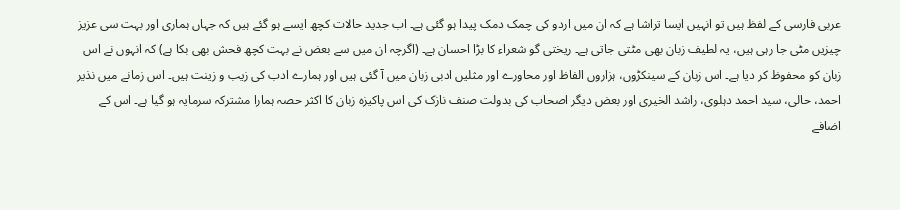عربی فارسی کے لفظ ہیں تو انہیں ایسا تراشا ہے کہ ان میں اردو کی چمک دمک پیدا ہو گئی ہے۔ اب جدید حالات کچھ ایسے ہو گئے ہیں کہ جہاں ہماری اور بہت سی عزیز چیزیں مٹی جا رہی ہیں، یہ لطیف زبان بھی مٹتی جاتی ہے۔ ریختی گو شعراء کا بڑا احسان ہے۔ (اگرچہ ان میں سے بعض نے بہت کچھ فحش بھی بکا ہے) کہ انہوں نے اس زبان کو محفوظ کر دیا ہے۔ اس زبان کے سینکڑوں، ہزاروں الفاظ اور محاورے اور مثلیں ادبی زبان میں آ گئی ہیں اور ہمارے ادب کی زیب و زینت ہیں۔ اس زمانے میں نذیر احمد، حالی، سید احمد دہلوی، راشد الخیری اور بعض دیگر اصحاب کی بدولت صنف نازک کی اس پاکیزہ زبان کا اکثر حصہ ہمارا مشترکہ سرمایہ ہو گیا ہے۔ اس کے اضافے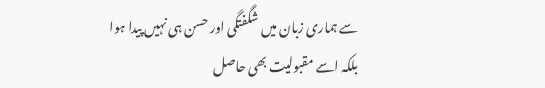سے ہماری زبان میں شگفتگی اور حسن ہی نہیں پیدا ہوا بلکہ اسے مقبولیت بھی حاصل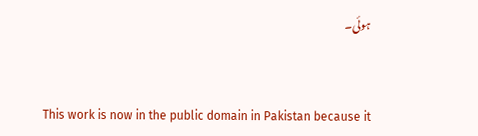ہوئی۔


This work is now in the public domain in Pakistan because it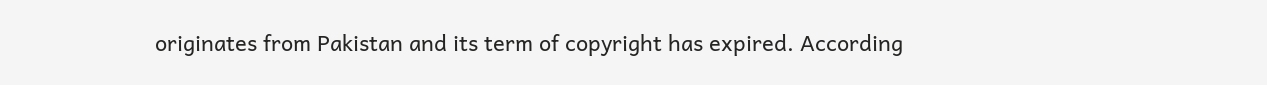originates from Pakistan and its term of copyright has expired. According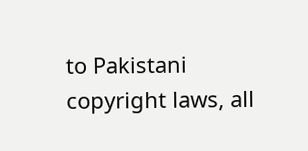to Pakistani copyright laws, all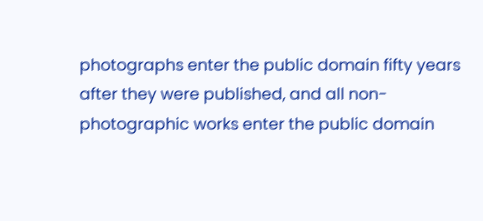photographs enter the public domain fifty years after they were published, and all non-photographic works enter the public domain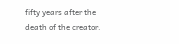fifty years after the death of the creator.